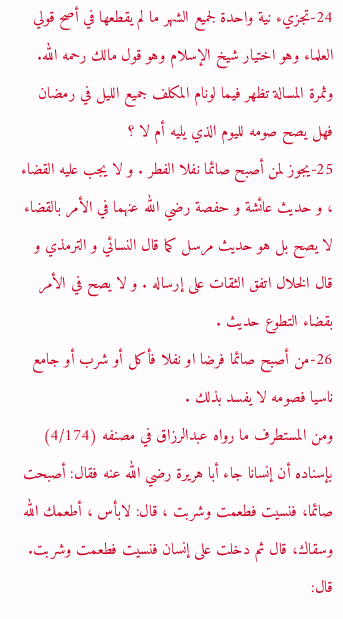24-تجزيء نية واحدة لجميع الشهر ما لم يقطعها في أصح قولي العلماء وهو اختيار شيخ الإسلام وهو قول مالك رحمه الله. وثمرة المسالة تظهر فيما لونام المكلف جميع الليل في رمضان فهل يصح صومه لليوم الذي يليه أم لا ؟
25-يجوز لمن أصبح صائما نفلا الفطر . و لا يجب عليه القضاء ، و حديث عائشة و حفصة رضي الله عنهما في الأمر بالقضاء لا يصح بل هو حديث مرسل كما قال النسائي و الترمذي و قال الخلال اتفق الثقات على إرساله . و لا يصح في الأمر بقضاء التطوع حديث .
26-من أصبح صائما فرضا او نفلا فأكل أو شرب أو جامع ناسيا فصومه لا يفسد بذلك .
ومن المستطرف ما رواه عبدالرزاق في مصنفه (4/174) بإسناده أن إنسانا جاء أبا هريرة رضي الله عنه فقال: أصبحت صائما، فنسيت فطعمت وشربت ، قال: لابأس ، أطعمك الله وسقاك، قال ثم دخلت على إنسان فنسيت فطعمت وشربت. قال: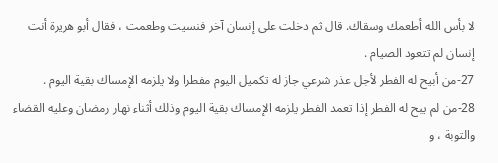لا بأس الله أطعمك وسقاك. قال ثم دخلت على إنسان آخر فنسيت وطعمت ، فقال أبو هريرة أنت إنسان لم تتعود الصيام .
27-من أبيح له الفطر لأجل عذر شرعي جاز له تكميل اليوم مفطرا ولا يلزمه الإمساك بقية اليوم .
28-من لم يبح له الفطر إذا تعمد الفطر يلزمه الإمساك بقية اليوم وذلك أثناء نهار رمضان وعليه القضاء والتوبة ، و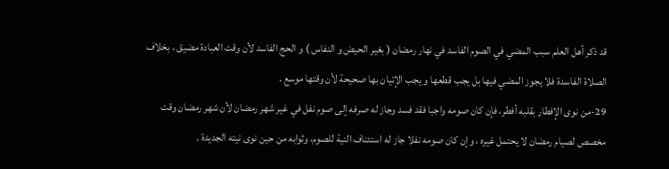قد ذكر أهل العلم سبب المضي في الصوم الفاسد في نهار رمضان ( بغير الحيض و النفاس ) و الحج الفاسد لأن وقت العبادة مضيق ، بخلاف الصلاة الفاسدة فلا يجوز المضي فيها بل يجب قطعها و يجب الإتيان بها صحيحة لأن وقتها موسع .
29-من نوى الإفطار بقلبه أفطر، فإن كان صومه واجبا فقد فسد وجاز له صرفه إلى صوم نفل في غير شهر رمضان لأن شهر رمضان وقت مخصص لصيام رمضان لا يحتمل غيره ، وإن كان صومه نفلا جاز له استئناف النية للصوم، وثوابه من حين نوى نيته الجديدة .